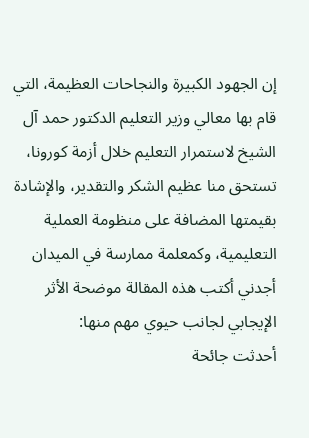إن الجهود الكبيرة والنجاحات العظيمة، التي قام بها معالي وزير التعليم الدكتور حمد آل الشيخ لاستمرار التعليم خلال أزمة كورونا، تستحق منا عظيم الشكر والتقدير، والإشادة بقيمتها المضافة على منظومة العملية التعليمية، وكمعلمة ممارسة في الميدان أجدني أكتب هذه المقالة موضحة الأثر الإيجابي لجانب حيوي مهم منها:
أحدثت جائحة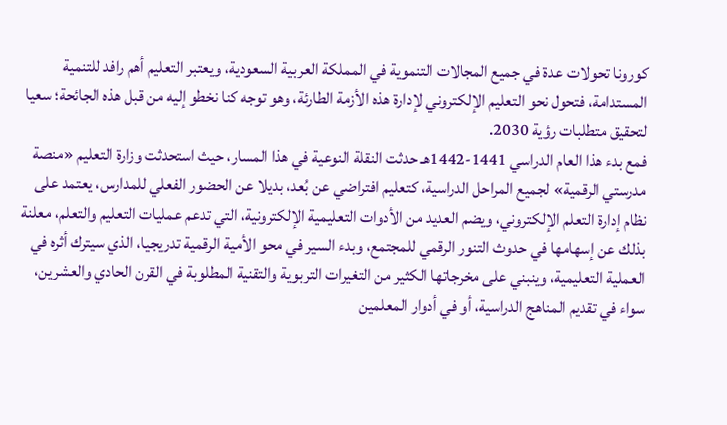كورونا تحولات عدة في جميع المجالات التنموية في المملكة العربية السعودية، ويعتبر التعليم أهم رافد للتنمية المستدامة، فتحول نحو التعليم الإلكتروني لإدارة هذه الأزمة الطارئة، وهو توجه كنا نخطو إليه من قبل هذه الجائحة؛ سعيا لتحقيق متطلبات رؤية 2030.
فمع بدء هذا العام الدراسي 1441-1442هـ حدثت النقلة النوعية في هذا المسار، حيث استحدثت وزارة التعليم «منصة مدرستي الرقمية» لجميع المراحل الدراسية، كتعليم افتراضي عن بُعد، بديلا عن الحضور الفعلي للمدارس، يعتمد على نظام إدارة التعلم الإلكتروني، ويضم العديد من الأدوات التعليمية الإلكترونية، التي تدعم عمليات التعليم والتعلم، معلنة بذلك عن إسهامها في حدوث التنور الرقمي للمجتمع، وبدء السير في محو الأمية الرقمية تدريجيا، الذي سيترك أثره في العملية التعليمية، وينبني على مخرجاتها الكثير من التغيرات التربوية والتقنية المطلوبة في القرن الحادي والعشرين، سواء في تقديم المناهج الدراسية، أو في أدوار المعلمين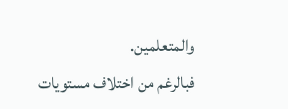والمتعلمين.
فبالرغم من اختلاف مستويات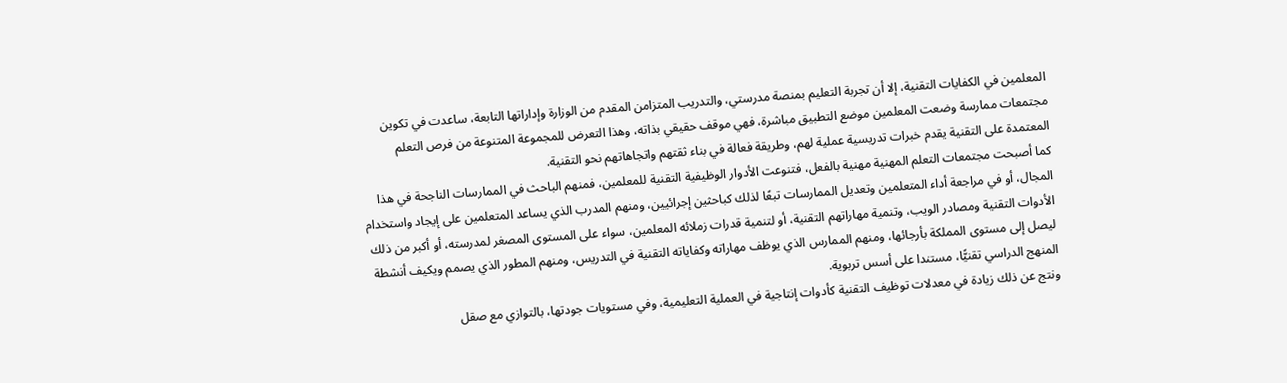المعلمين في الكفايات التقنية، إلا أن تجربة التعليم بمنصة مدرستي، والتدريب المتزامن المقدم من الوزارة وإداراتها التابعة، ساعدت في تكوين مجتمعات ممارسة وضعت المعلمين موضع التطبيق مباشرة، فهي موقف حقيقي بذاته، وهذا التعرض للمجموعة المتنوعة من فرص التعلم المعتمدة على التقنية يقدم خبرات تدريسية عملية لهم، وطريقة فعالة في بناء ثقتهم واتجاهاتهم نحو التقنية.
كما أصبحت مجتمعات التعلم المهنية مهنية بالفعل، فتنوعت الأدوار الوظيفية التقنية للمعلمين، فمنهم الباحث في الممارسات الناجحة في هذا المجال، أو في مراجعة أداء المتعلمين وتعديل الممارسات تبعًا لذلك كباحثين إجرائيين، ومنهم المدرب الذي يساعد المتعلمين على إيجاد واستخدام الأدوات التقنية ومصادر الويب، وتنمية مهاراتهم التقنية، أو لتنمية قدرات زملائه المعلمين، سواء على المستوى المصغر لمدرسته، أو أكبر من ذلك ليصل إلى مستوى المملكة بأرجائها، ومنهم الممارس الذي يوظف مهاراته وكفاياته التقنية في التدريس، ومنهم المطور الذي يصمم ويكيف أنشطة المنهج الدراسي تقنيًّا، مستندا على أسس تربوية.
ونتج عن ذلك زيادة في معدلات توظيف التقنية كأدوات إنتاجية في العملية التعليمية، وفي مستويات جودتها، بالتوازي مع صقل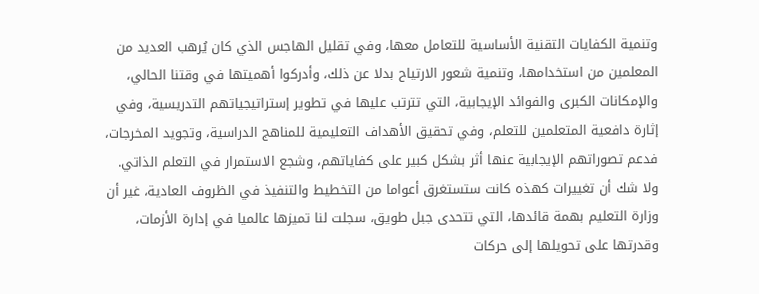وتنمية الكفايات التقنية الأساسية للتعامل معها، وفي تقليل الهاجس الذي كان يُرهب العديد من المعلمين من استخدامها، وتنمية شعور الارتياح بدلا عن ذلك، وأدركوا أهميتها في وقتنا الحالي، والإمكانات الكبرى والفوائد الإيجابية، التي تترتب عليها في تطوير إستراتيجياتهم التدريسية، وفي إثارة دافعية المتعلمين للتعلم، وفي تحقيق الأهداف التعليمية للمناهج الدراسية، وتجويد المخرجات، فدعم تصوراتهم الإيجابية عنها أثر بشكل كبير على كفاياتهم، وشجع الاستمرار في التعلم الذاتي.
ولا شك أن تغييرات كهذه كانت ستستغرق أعواما من التخطيط والتنفيذ في الظروف العادية، غير أن وزارة التعليم بهمة قائدها، التي تتحدى جبل طويق، سجلت لنا تميزها عالميا في إدارة الأزمات، وقدرتها على تحويلها إلى حركات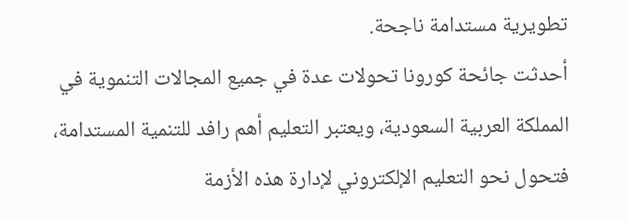تطويرية مستدامة ناجحة.
أحدثت جائحة كورونا تحولات عدة في جميع المجالات التنموية في المملكة العربية السعودية، ويعتبر التعليم أهم رافد للتنمية المستدامة، فتحول نحو التعليم الإلكتروني لإدارة هذه الأزمة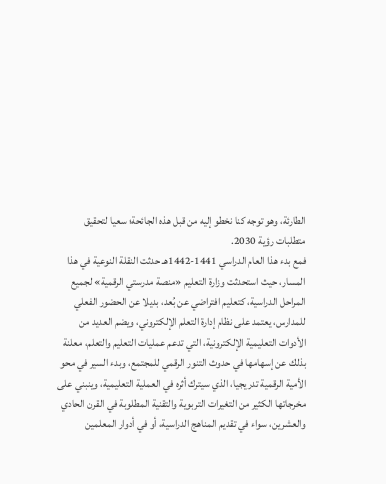الطارئة، وهو توجه كنا نخطو إليه من قبل هذه الجائحة؛ سعيا لتحقيق متطلبات رؤية 2030.
فمع بدء هذا العام الدراسي 1441-1442هـ حدثت النقلة النوعية في هذا المسار، حيث استحدثت وزارة التعليم «منصة مدرستي الرقمية» لجميع المراحل الدراسية، كتعليم افتراضي عن بُعد، بديلا عن الحضور الفعلي للمدارس، يعتمد على نظام إدارة التعلم الإلكتروني، ويضم العديد من الأدوات التعليمية الإلكترونية، التي تدعم عمليات التعليم والتعلم، معلنة بذلك عن إسهامها في حدوث التنور الرقمي للمجتمع، وبدء السير في محو الأمية الرقمية تدريجيا، الذي سيترك أثره في العملية التعليمية، وينبني على مخرجاتها الكثير من التغيرات التربوية والتقنية المطلوبة في القرن الحادي والعشرين، سواء في تقديم المناهج الدراسية، أو في أدوار المعلمين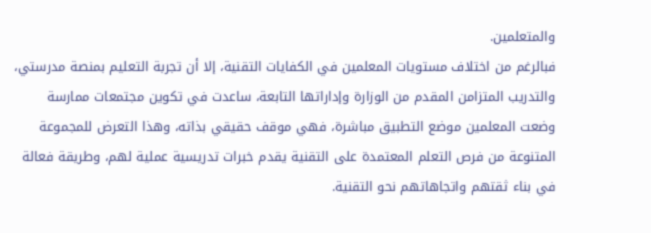والمتعلمين.
فبالرغم من اختلاف مستويات المعلمين في الكفايات التقنية، إلا أن تجربة التعليم بمنصة مدرستي، والتدريب المتزامن المقدم من الوزارة وإداراتها التابعة، ساعدت في تكوين مجتمعات ممارسة وضعت المعلمين موضع التطبيق مباشرة، فهي موقف حقيقي بذاته، وهذا التعرض للمجموعة المتنوعة من فرص التعلم المعتمدة على التقنية يقدم خبرات تدريسية عملية لهم، وطريقة فعالة في بناء ثقتهم واتجاهاتهم نحو التقنية.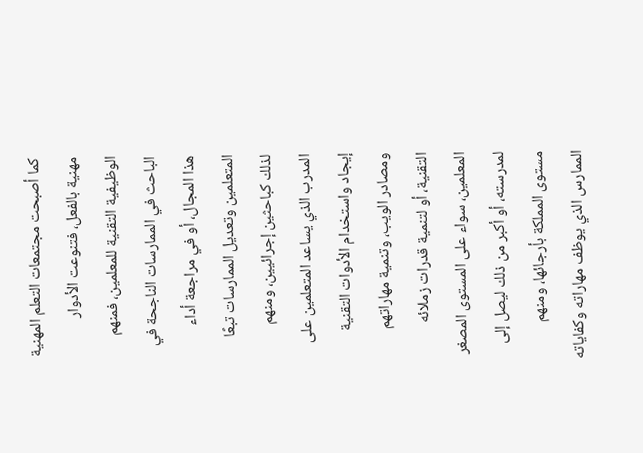كما أصبحت مجتمعات التعلم المهنية مهنية بالفعل، فتنوعت الأدوار الوظيفية التقنية للمعلمين، فمنهم الباحث في الممارسات الناجحة في هذا المجال، أو في مراجعة أداء المتعلمين وتعديل الممارسات تبعًا لذلك كباحثين إجرائيين، ومنهم المدرب الذي يساعد المتعلمين على إيجاد واستخدام الأدوات التقنية ومصادر الويب، وتنمية مهاراتهم التقنية، أو لتنمية قدرات زملائه المعلمين، سواء على المستوى المصغر لمدرسته، أو أكبر من ذلك ليصل إلى مستوى المملكة بأرجائها، ومنهم الممارس الذي يوظف مهاراته وكفاياته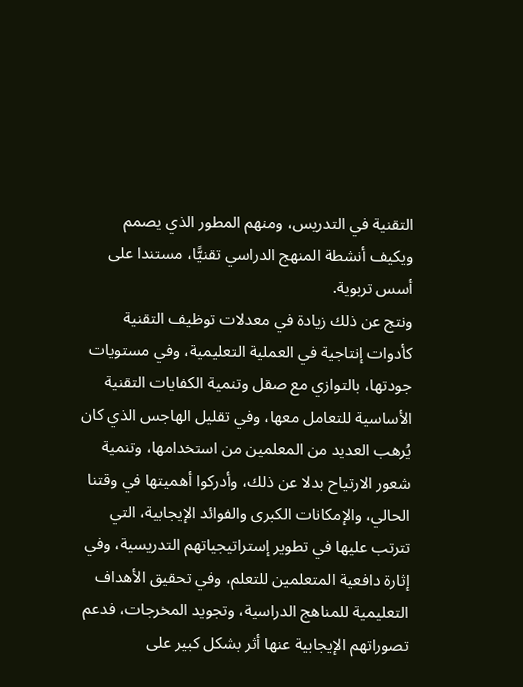التقنية في التدريس، ومنهم المطور الذي يصمم ويكيف أنشطة المنهج الدراسي تقنيًّا، مستندا على أسس تربوية.
ونتج عن ذلك زيادة في معدلات توظيف التقنية كأدوات إنتاجية في العملية التعليمية، وفي مستويات جودتها، بالتوازي مع صقل وتنمية الكفايات التقنية الأساسية للتعامل معها، وفي تقليل الهاجس الذي كان يُرهب العديد من المعلمين من استخدامها، وتنمية شعور الارتياح بدلا عن ذلك، وأدركوا أهميتها في وقتنا الحالي، والإمكانات الكبرى والفوائد الإيجابية، التي تترتب عليها في تطوير إستراتيجياتهم التدريسية، وفي إثارة دافعية المتعلمين للتعلم، وفي تحقيق الأهداف التعليمية للمناهج الدراسية، وتجويد المخرجات، فدعم تصوراتهم الإيجابية عنها أثر بشكل كبير على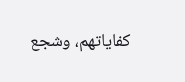كفاياتهم، وشجع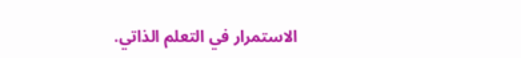الاستمرار في التعلم الذاتي.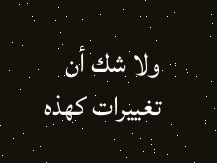ولا شك أن تغييرات كهذه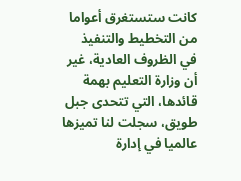كانت ستستغرق أعواما من التخطيط والتنفيذ في الظروف العادية، غير أن وزارة التعليم بهمة قائدها، التي تتحدى جبل طويق، سجلت لنا تميزها عالميا في إدارة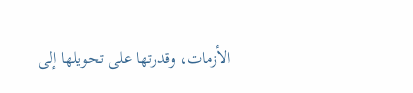الأزمات، وقدرتها على تحويلها إلى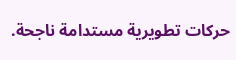حركات تطويرية مستدامة ناجحة.